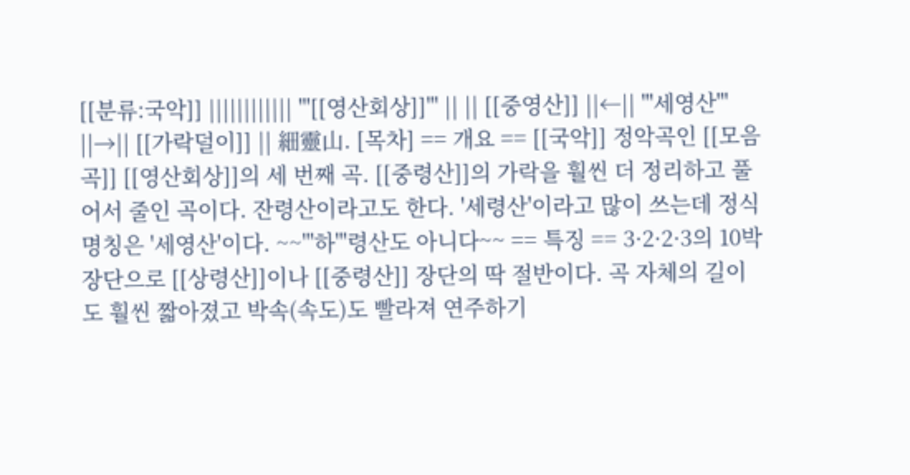[[분류:국악]] |||||||||||| '''[[영산회상]]''' || || [[중영산]] ||←|| '''세영산''' ||→|| [[가락덜이]] || 細靈山. [목차] == 개요 == [[국악]] 정악곡인 [[모음곡]] [[영산회상]]의 세 번째 곡. [[중령산]]의 가락을 훨씬 더 정리하고 풀어서 줄인 곡이다. 잔령산이라고도 한다. '세령산'이라고 많이 쓰는데 정식 명칭은 '세영산'이다. ~~'''하'''령산도 아니다~~ == 특징 == 3·2·2·3의 10박 장단으로 [[상령산]]이나 [[중령산]] 장단의 딱 절반이다. 곡 자체의 길이도 훨씬 짧아졌고 박속(속도)도 빨라져 연주하기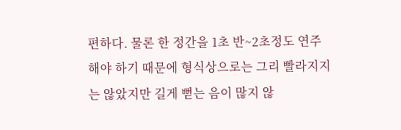편하다. 물론 한 정간을 1초 반~2초정도 연주해야 하기 때문에 형식상으로는 그리 빨라지지는 않았지만 길게 뻗는 음이 많지 않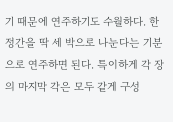기 때문에 연주하기도 수월하다. 한 정간을 딱 세 박으로 나눈다는 기분으로 연주하면 된다. 특이하게 각 장의 마지막 각은 모두 같게 구성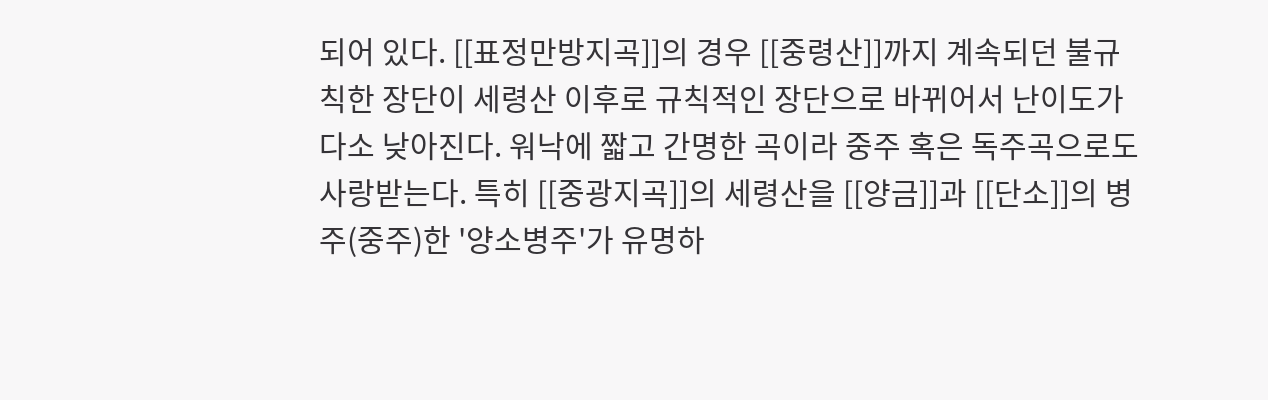되어 있다. [[표정만방지곡]]의 경우 [[중령산]]까지 계속되던 불규칙한 장단이 세령산 이후로 규칙적인 장단으로 바뀌어서 난이도가 다소 낮아진다. 워낙에 짧고 간명한 곡이라 중주 혹은 독주곡으로도 사랑받는다. 특히 [[중광지곡]]의 세령산을 [[양금]]과 [[단소]]의 병주(중주)한 '양소병주'가 유명하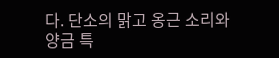다. 단소의 맑고 옹근 소리와 양금 특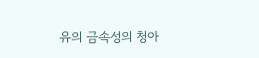유의 금속성의 청아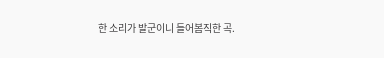한 소리가 발군이니 들어봄직한 곡.